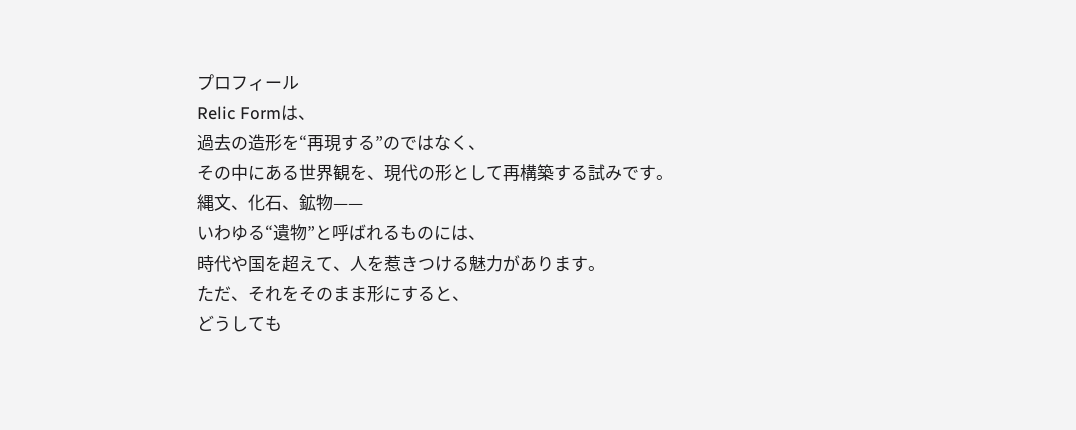プロフィール
Relic Formは、
過去の造形を“再現する”のではなく、
その中にある世界観を、現代の形として再構築する試みです。
縄文、化石、鉱物——
いわゆる“遺物”と呼ばれるものには、
時代や国を超えて、人を惹きつける魅力があります。
ただ、それをそのまま形にすると、
どうしても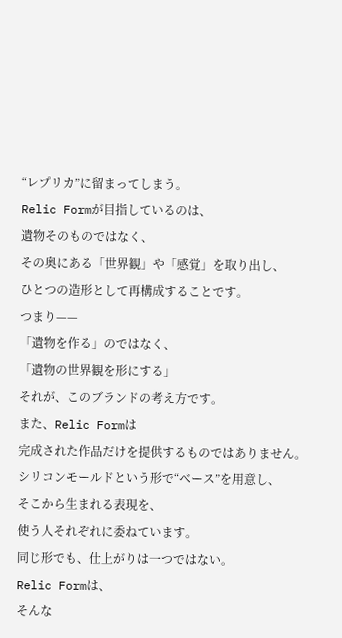“レプリカ”に留まってしまう。
Relic Formが目指しているのは、
遺物そのものではなく、
その奥にある「世界観」や「感覚」を取り出し、
ひとつの造形として再構成することです。
つまり——
「遺物を作る」のではなく、
「遺物の世界観を形にする」
それが、このブランドの考え方です。
また、Relic Formは
完成された作品だけを提供するものではありません。
シリコンモールドという形で“ベース”を用意し、
そこから生まれる表現を、
使う人それぞれに委ねています。
同じ形でも、仕上がりは一つではない。
Relic Formは、
そんな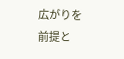広がりを前提と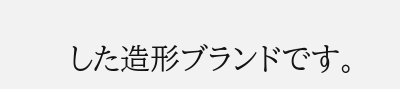した造形ブランドです。